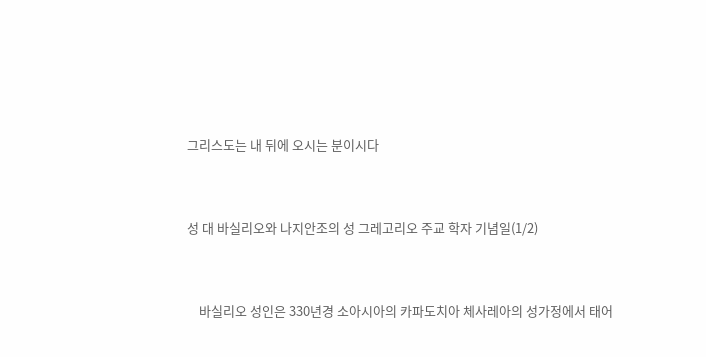그리스도는 내 뒤에 오시는 분이시다


성 대 바실리오와 나지안조의 성 그레고리오 주교 학자 기념일(1/2)


    바실리오 성인은 330년경 소아시아의 카파도치아 체사레아의 성가정에서 태어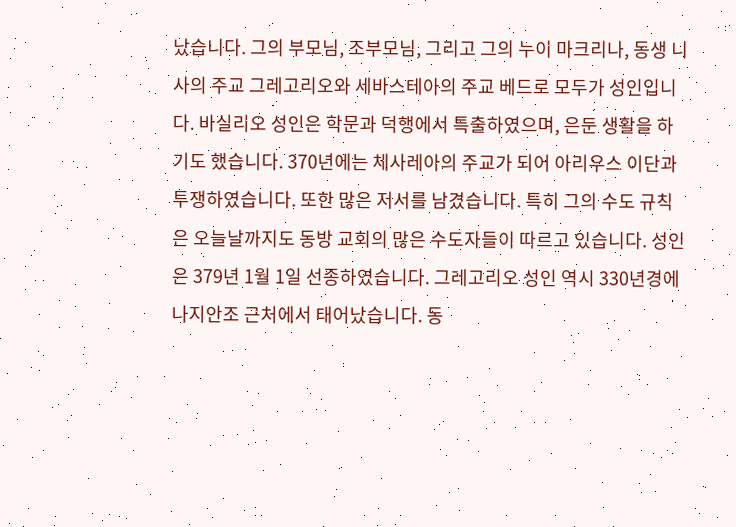났습니다. 그의 부모님, 조부모님, 그리고 그의 누이 마크리나, 동생 니사의 주교 그레고리오와 세바스테아의 주교 베드로 모두가 성인입니다. 바실리오 성인은 학문과 덕행에서 특출하였으며, 은둔 생활을 하기도 했습니다. 370년에는 체사레아의 주교가 되어 아리우스 이단과 투쟁하였습니다. 또한 많은 저서를 남겼습니다. 특히 그의 수도 규칙은 오늘날까지도 동방 교회의 많은 수도자들이 따르고 있습니다. 성인은 379년 1월 1일 선종하였습니다. 그레고리오 성인 역시 330년경에 나지안조 근처에서 태어났습니다. 동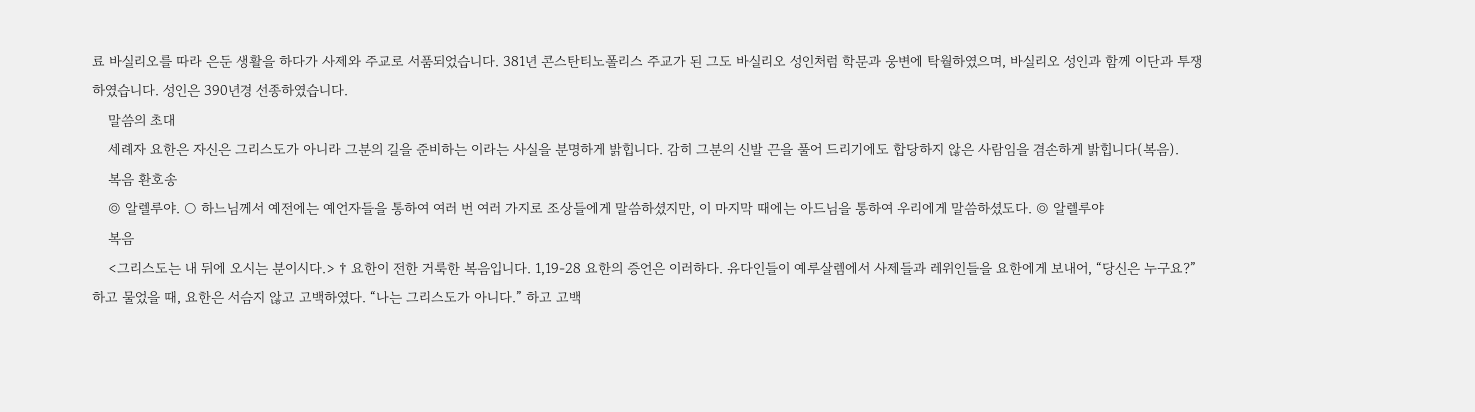료 바실리오를 따라 은둔 생활을 하다가 사제와 주교로 서품되었습니다. 381년 콘스탄티노폴리스 주교가 된 그도 바실리오 성인처럼 학문과 웅변에 탁월하였으며, 바실리오 성인과 함께 이단과 투쟁하였습니다. 성인은 390년경 선종하였습니다.
    말씀의 초대
    세례자 요한은 자신은 그리스도가 아니라 그분의 길을 준비하는 이라는 사실을 분명하게 밝힙니다. 감히 그분의 신발 끈을 풀어 드리기에도 합당하지 않은 사람임을 겸손하게 밝힙니다(복음).
    복음 환호송
    ◎ 알렐루야. ○ 하느님께서 예전에는 예언자들을 통하여 여러 번 여러 가지로 조상들에게 말씀하셨지만, 이 마지막 때에는 아드님을 통하여 우리에게 말씀하셨도다. ◎ 알렐루야
    복음
    <그리스도는 내 뒤에 오시는 분이시다.> † 요한이 전한 거룩한 복음입니다. 1,19-28 요한의 증언은 이러하다. 유다인들이 예루살렘에서 사제들과 레위인들을 요한에게 보내어, “당신은 누구요?” 하고 물었을 때, 요한은 서슴지 않고 고백하였다. “나는 그리스도가 아니다.” 하고 고백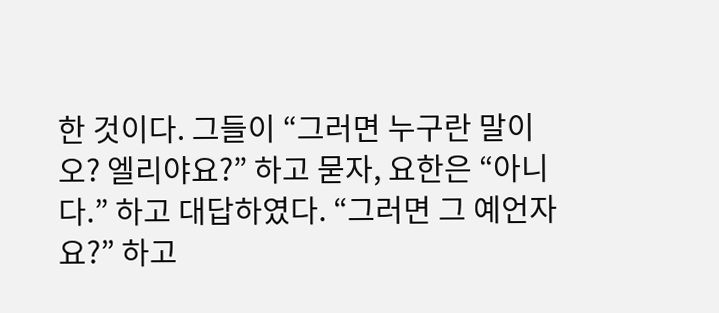한 것이다. 그들이 “그러면 누구란 말이오? 엘리야요?” 하고 묻자, 요한은 “아니다.” 하고 대답하였다. “그러면 그 예언자요?” 하고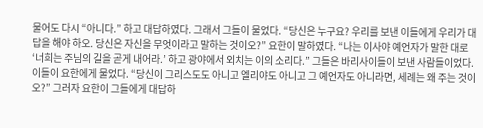물어도 다시 “아니다.” 하고 대답하였다. 그래서 그들이 물었다. “당신은 누구요? 우리를 보낸 이들에게 우리가 대답을 해야 하오. 당신은 자신을 무엇이라고 말하는 것이오?” 요한이 말하였다. “나는 이사야 예언자가 말한 대로 ‘너희는 주님의 길을 곧게 내어라.’ 하고 광야에서 외치는 이의 소리다.” 그들은 바리사이들이 보낸 사람들이었다. 이들이 요한에게 물었다. “당신이 그리스도도 아니고 엘리야도 아니고 그 예언자도 아니라면, 세례는 왜 주는 것이오?” 그러자 요한이 그들에게 대답하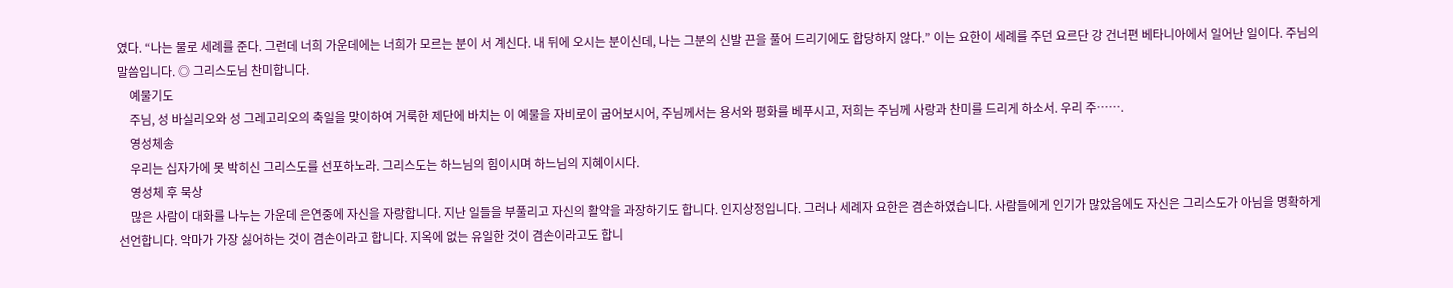였다. “나는 물로 세례를 준다. 그런데 너희 가운데에는 너희가 모르는 분이 서 계신다. 내 뒤에 오시는 분이신데, 나는 그분의 신발 끈을 풀어 드리기에도 합당하지 않다.” 이는 요한이 세례를 주던 요르단 강 건너편 베타니아에서 일어난 일이다. 주님의 말씀입니다. ◎ 그리스도님 찬미합니다.
    예물기도
    주님, 성 바실리오와 성 그레고리오의 축일을 맞이하여 거룩한 제단에 바치는 이 예물을 자비로이 굽어보시어, 주님께서는 용서와 평화를 베푸시고, 저희는 주님께 사랑과 찬미를 드리게 하소서. 우리 주…….
    영성체송
    우리는 십자가에 못 박히신 그리스도를 선포하노라. 그리스도는 하느님의 힘이시며 하느님의 지혜이시다.
    영성체 후 묵상
    많은 사람이 대화를 나누는 가운데 은연중에 자신을 자랑합니다. 지난 일들을 부풀리고 자신의 활약을 과장하기도 합니다. 인지상정입니다. 그러나 세례자 요한은 겸손하였습니다. 사람들에게 인기가 많았음에도 자신은 그리스도가 아님을 명확하게 선언합니다. 악마가 가장 싫어하는 것이 겸손이라고 합니다. 지옥에 없는 유일한 것이 겸손이라고도 합니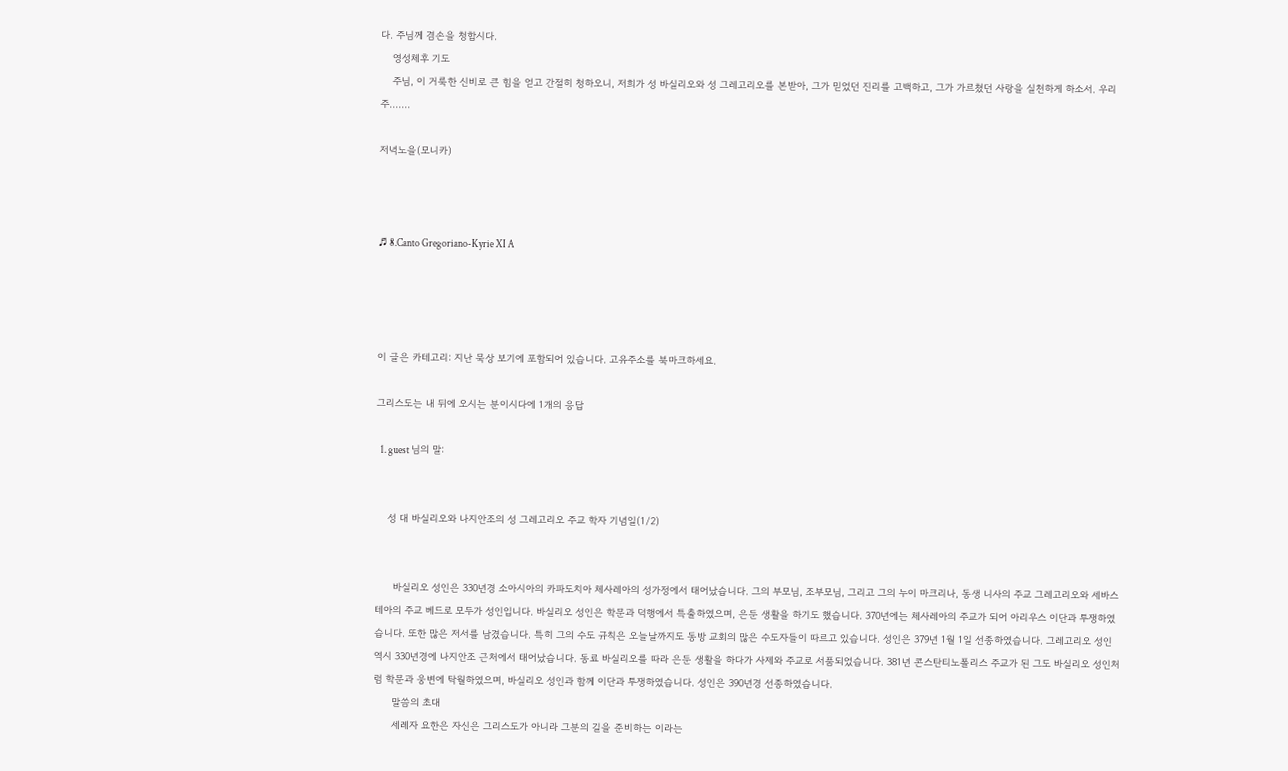다. 주님께 겸손을 청합시다.
    영성체후 기도
    주님, 이 거룩한 신비로 큰 힘을 얻고 간절히 청하오니, 저희가 성 바실리오와 성 그레고리오를 본받아, 그가 믿었던 진리를 고백하고, 그가 가르쳤던 사랑을 실천하게 하소서. 우리 주…….

저녁노을(모니카)



♬ 8.Canto Gregoriano-Kyrie XI A




이 글은 카테고리: 지난 묵상 보기에 포함되어 있습니다. 고유주소를 북마크하세요.

그리스도는 내 뒤에 오시는 분이시다에 1개의 응답

  1. guest 님의 말:


    성 대 바실리오와 나지안조의 성 그레고리오 주교 학자 기념일(1/2)


      바실리오 성인은 330년경 소아시아의 카파도치아 체사레아의 성가정에서 태어났습니다. 그의 부모님, 조부모님, 그리고 그의 누이 마크리나, 동생 니사의 주교 그레고리오와 세바스테아의 주교 베드로 모두가 성인입니다. 바실리오 성인은 학문과 덕행에서 특출하였으며, 은둔 생활을 하기도 했습니다. 370년에는 체사레아의 주교가 되어 아리우스 이단과 투쟁하였습니다. 또한 많은 저서를 남겼습니다. 특히 그의 수도 규칙은 오늘날까지도 동방 교회의 많은 수도자들이 따르고 있습니다. 성인은 379년 1월 1일 선종하였습니다. 그레고리오 성인 역시 330년경에 나지안조 근처에서 태어났습니다. 동료 바실리오를 따라 은둔 생활을 하다가 사제와 주교로 서품되었습니다. 381년 콘스탄티노폴리스 주교가 된 그도 바실리오 성인처럼 학문과 웅변에 탁월하였으며, 바실리오 성인과 함께 이단과 투쟁하였습니다. 성인은 390년경 선종하였습니다.
      말씀의 초대
      세례자 요한은 자신은 그리스도가 아니라 그분의 길을 준비하는 이라는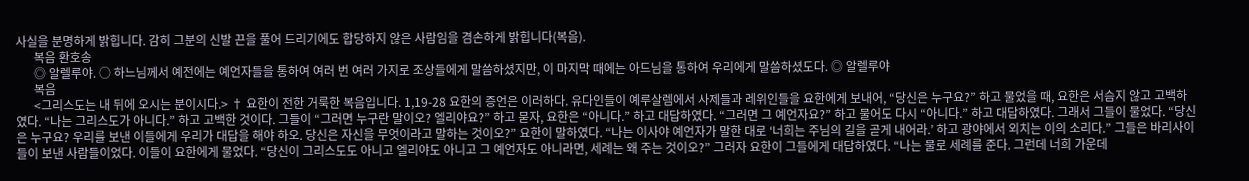사실을 분명하게 밝힙니다. 감히 그분의 신발 끈을 풀어 드리기에도 합당하지 않은 사람임을 겸손하게 밝힙니다(복음).
      복음 환호송
      ◎ 알렐루야. ○ 하느님께서 예전에는 예언자들을 통하여 여러 번 여러 가지로 조상들에게 말씀하셨지만, 이 마지막 때에는 아드님을 통하여 우리에게 말씀하셨도다. ◎ 알렐루야
      복음
      <그리스도는 내 뒤에 오시는 분이시다.> † 요한이 전한 거룩한 복음입니다. 1,19-28 요한의 증언은 이러하다. 유다인들이 예루살렘에서 사제들과 레위인들을 요한에게 보내어, “당신은 누구요?” 하고 물었을 때, 요한은 서슴지 않고 고백하였다. “나는 그리스도가 아니다.” 하고 고백한 것이다. 그들이 “그러면 누구란 말이오? 엘리야요?” 하고 묻자, 요한은 “아니다.” 하고 대답하였다. “그러면 그 예언자요?” 하고 물어도 다시 “아니다.” 하고 대답하였다. 그래서 그들이 물었다. “당신은 누구요? 우리를 보낸 이들에게 우리가 대답을 해야 하오. 당신은 자신을 무엇이라고 말하는 것이오?” 요한이 말하였다. “나는 이사야 예언자가 말한 대로 ‘너희는 주님의 길을 곧게 내어라.’ 하고 광야에서 외치는 이의 소리다.” 그들은 바리사이들이 보낸 사람들이었다. 이들이 요한에게 물었다. “당신이 그리스도도 아니고 엘리야도 아니고 그 예언자도 아니라면, 세례는 왜 주는 것이오?” 그러자 요한이 그들에게 대답하였다. “나는 물로 세례를 준다. 그런데 너희 가운데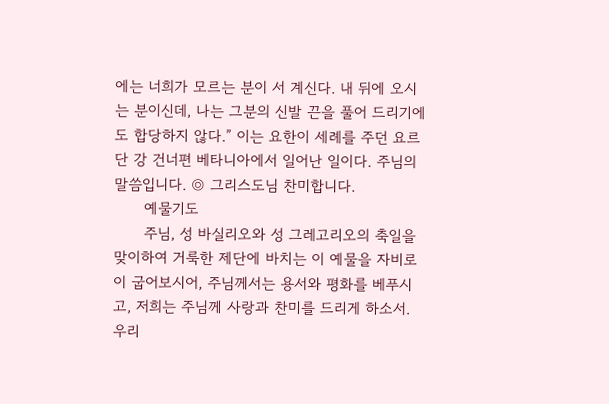에는 너희가 모르는 분이 서 계신다. 내 뒤에 오시는 분이신데, 나는 그분의 신발 끈을 풀어 드리기에도 합당하지 않다.” 이는 요한이 세례를 주던 요르단 강 건너편 베타니아에서 일어난 일이다. 주님의 말씀입니다. ◎ 그리스도님 찬미합니다.
      예물기도
      주님, 성 바실리오와 성 그레고리오의 축일을 맞이하여 거룩한 제단에 바치는 이 예물을 자비로이 굽어보시어, 주님께서는 용서와 평화를 베푸시고, 저희는 주님께 사랑과 찬미를 드리게 하소서. 우리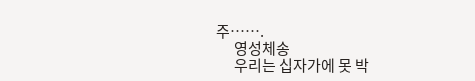주…….
      영성체송
      우리는 십자가에 못 박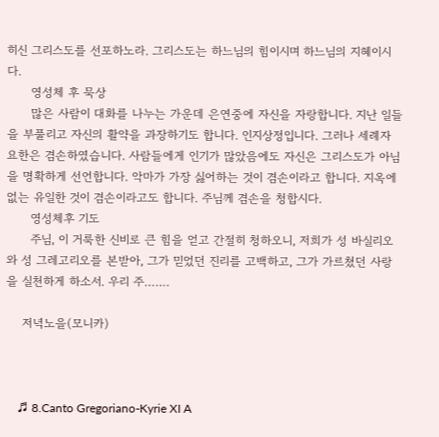히신 그리스도를 선포하노라. 그리스도는 하느님의 힘이시며 하느님의 지혜이시다.
      영성체 후 묵상
      많은 사람이 대화를 나누는 가운데 은연중에 자신을 자랑합니다. 지난 일들을 부풀리고 자신의 활약을 과장하기도 합니다. 인지상정입니다. 그러나 세례자 요한은 겸손하였습니다. 사람들에게 인기가 많았음에도 자신은 그리스도가 아님을 명확하게 선언합니다. 악마가 가장 싫어하는 것이 겸손이라고 합니다. 지옥에 없는 유일한 것이 겸손이라고도 합니다. 주님께 겸손을 청합시다.
      영성체후 기도
      주님, 이 거룩한 신비로 큰 힘을 얻고 간절히 청하오니, 저희가 성 바실리오와 성 그레고리오를 본받아, 그가 믿었던 진리를 고백하고, 그가 가르쳤던 사랑을 실천하게 하소서. 우리 주…….

    저녁노을(모니카)



    ♬ 8.Canto Gregoriano-Kyrie XI A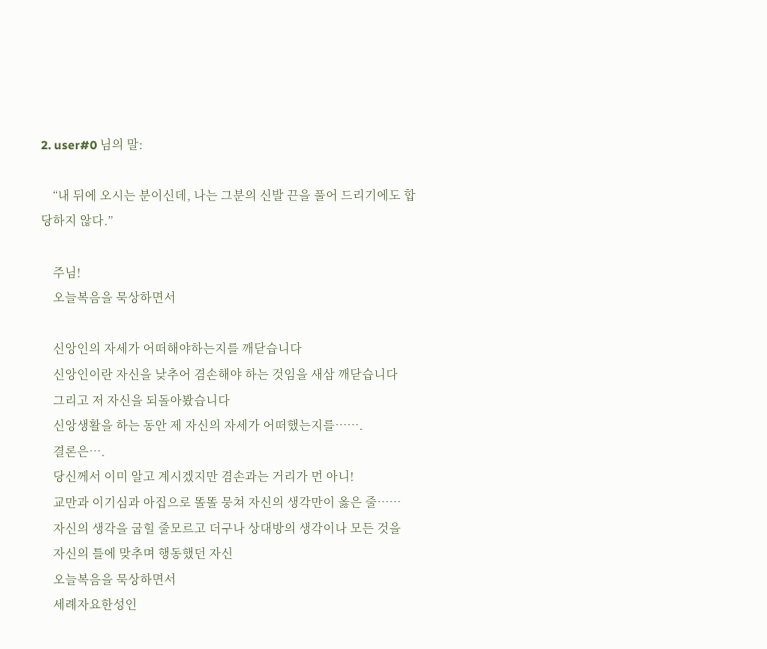2. user#0 님의 말:

    “내 뒤에 오시는 분이신데, 나는 그분의 신발 끈을 풀어 드리기에도 합당하지 않다.”

    주님!
    오늘복음을 묵상하면서

    신앙인의 자세가 어떠해야하는지를 깨닫습니다
    신앙인이란 자신을 낮추어 겸손해야 하는 것임을 새삼 깨닫습니다
    그리고 저 자신을 되돌아봤습니다
    신앙생활을 하는 동안 제 자신의 자세가 어떠했는지를…….
    결론은….
    당신께서 이미 알고 계시겠지만 겸손과는 거리가 먼 아니!
    교만과 이기심과 아집으로 똘똘 뭉쳐 자신의 생각만이 옳은 줄……
    자신의 생각을 굽힐 줄모르고 더구나 상대방의 생각이나 모든 것을
    자신의 틀에 맞추며 행동했던 자신
    오늘복음을 묵상하면서
    세례자요한성인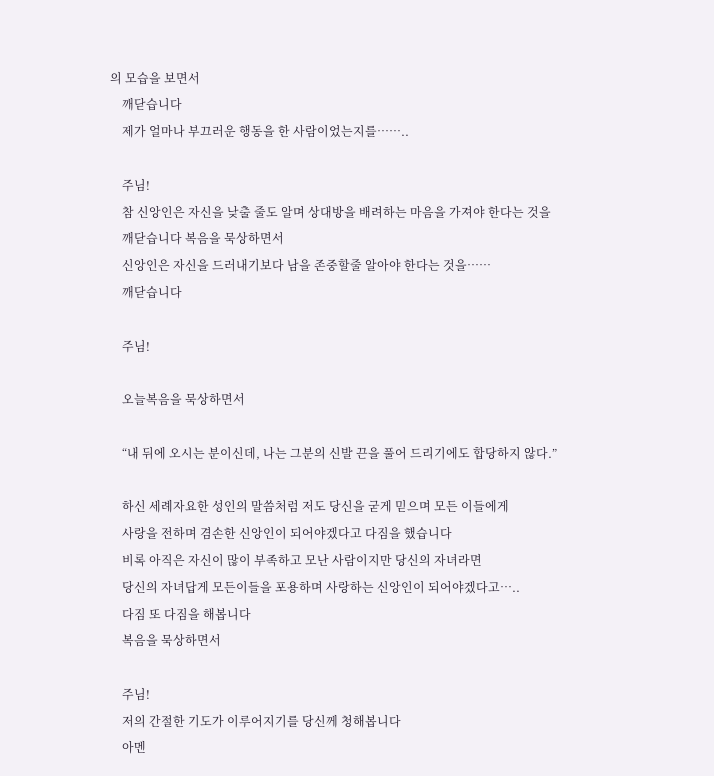의 모습을 보면서
    깨닫습니다
    제가 얼마나 부끄러운 행동을 한 사람이었는지를……..

    주님!
    참 신앙인은 자신을 낮출 줄도 알며 상대방을 배려하는 마음을 가져야 한다는 것을
    깨닫습니다 복음을 묵상하면서
    신앙인은 자신을 드러내기보다 남을 존중할줄 알아야 한다는 것을……
    깨닫습니다

    주님!

    오늘복음을 묵상하면서

    “내 뒤에 오시는 분이신데, 나는 그분의 신발 끈을 풀어 드리기에도 합당하지 않다.”

    하신 세례자요한 성인의 말씀처럼 저도 당신을 굳게 믿으며 모든 이들에게
    사랑을 전하며 겸손한 신앙인이 되어야겠다고 다짐을 했습니다
    비록 아직은 자신이 많이 부족하고 모난 사람이지만 당신의 자녀라면
    당신의 자녀답게 모든이들을 포용하며 사랑하는 신앙인이 되어야겠다고…..
    다짐 또 다짐을 해봅니다
    복음을 묵상하면서

    주님!
    저의 간절한 기도가 이루어지기를 당신께 청해봅니다
    아멘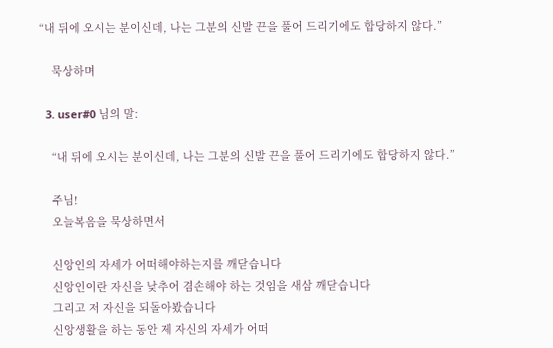“내 뒤에 오시는 분이신데, 나는 그분의 신발 끈을 풀어 드리기에도 합당하지 않다.”

    묵상하며

  3. user#0 님의 말:

    “내 뒤에 오시는 분이신데, 나는 그분의 신발 끈을 풀어 드리기에도 합당하지 않다.”

    주님!
    오늘복음을 묵상하면서

    신앙인의 자세가 어떠해야하는지를 깨닫습니다
    신앙인이란 자신을 낮추어 겸손해야 하는 것임을 새삼 깨닫습니다
    그리고 저 자신을 되돌아봤습니다
    신앙생활을 하는 동안 제 자신의 자세가 어떠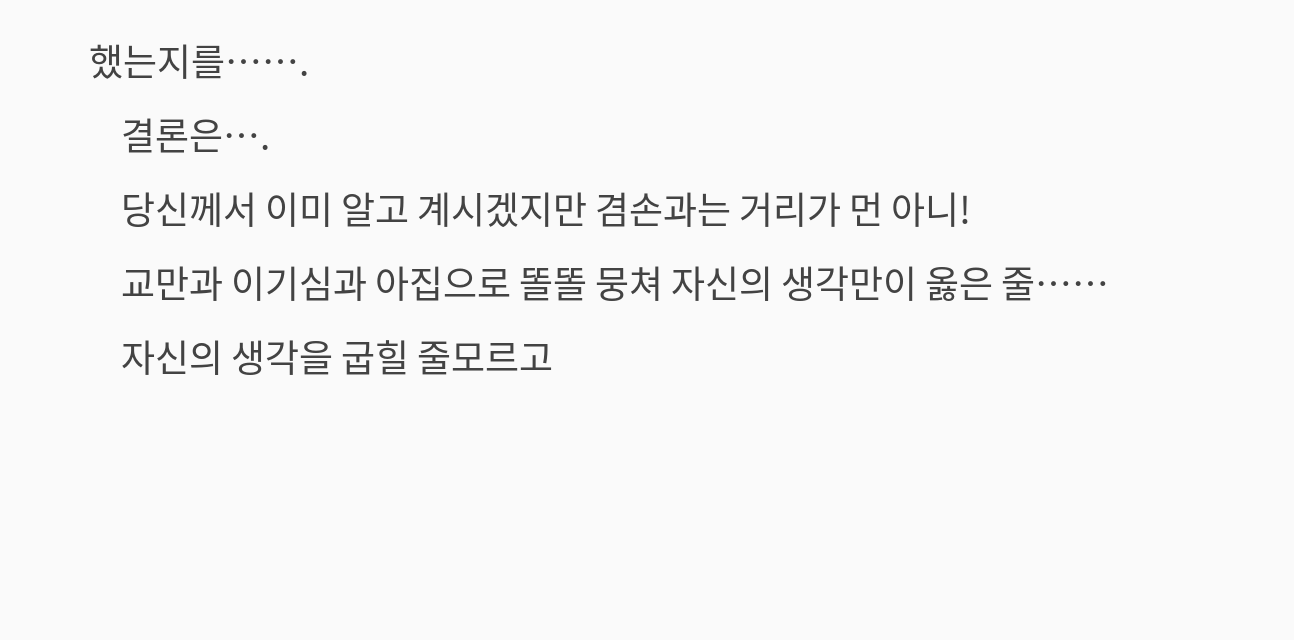했는지를…….
    결론은….
    당신께서 이미 알고 계시겠지만 겸손과는 거리가 먼 아니!
    교만과 이기심과 아집으로 똘똘 뭉쳐 자신의 생각만이 옳은 줄……
    자신의 생각을 굽힐 줄모르고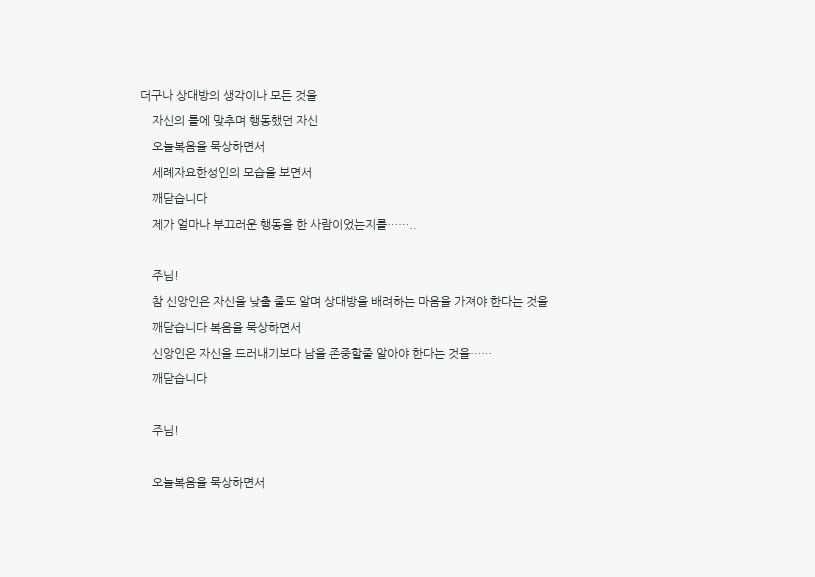더구나 상대방의 생각이나 모든 것을
    자신의 틀에 맞추며 행동했던 자신
    오늘복음을 묵상하면서
    세례자요한성인의 모습을 보면서
    깨닫습니다
    제가 얼마나 부끄러운 행동을 한 사람이었는지를……..

    주님!
    참 신앙인은 자신을 낮출 줄도 알며 상대방을 배려하는 마음을 가져야 한다는 것을
    깨닫습니다 복음을 묵상하면서
    신앙인은 자신을 드러내기보다 남을 존중할줄 알아야 한다는 것을……
    깨닫습니다

    주님!

    오늘복음을 묵상하면서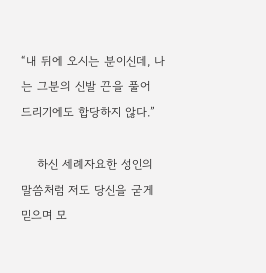“내 뒤에 오시는 분이신데, 나는 그분의 신발 끈을 풀어 드리기에도 합당하지 않다.”

    하신 세례자요한 성인의 말씀처럼 저도 당신을 굳게 믿으며 모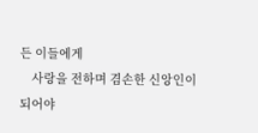든 이들에게
    사랑을 전하며 겸손한 신앙인이 되어야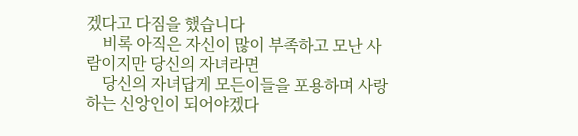겠다고 다짐을 했습니다
    비록 아직은 자신이 많이 부족하고 모난 사람이지만 당신의 자녀라면
    당신의 자녀답게 모든이들을 포용하며 사랑하는 신앙인이 되어야겠다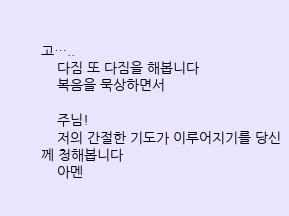고…..
    다짐 또 다짐을 해봅니다
    복음을 묵상하면서

    주님!
    저의 간절한 기도가 이루어지기를 당신께 청해봅니다
    아멘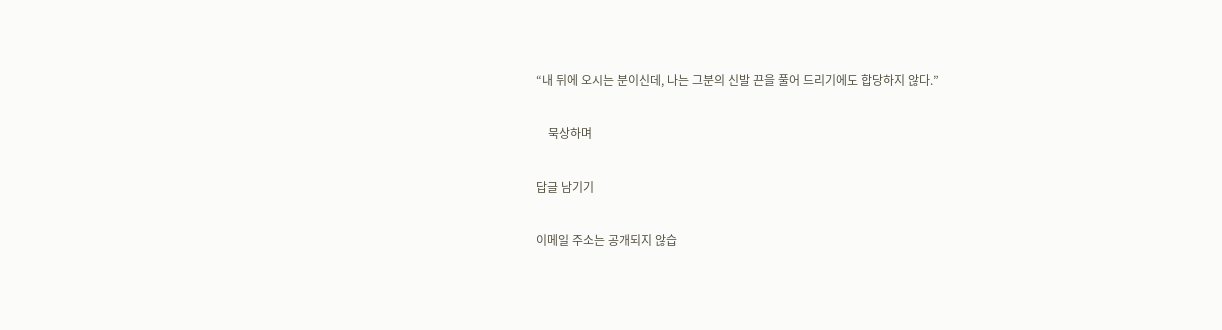“내 뒤에 오시는 분이신데, 나는 그분의 신발 끈을 풀어 드리기에도 합당하지 않다.”

    묵상하며

답글 남기기

이메일 주소는 공개되지 않습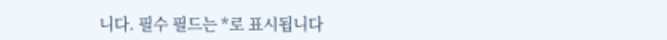니다. 필수 필드는 *로 표시됩니다